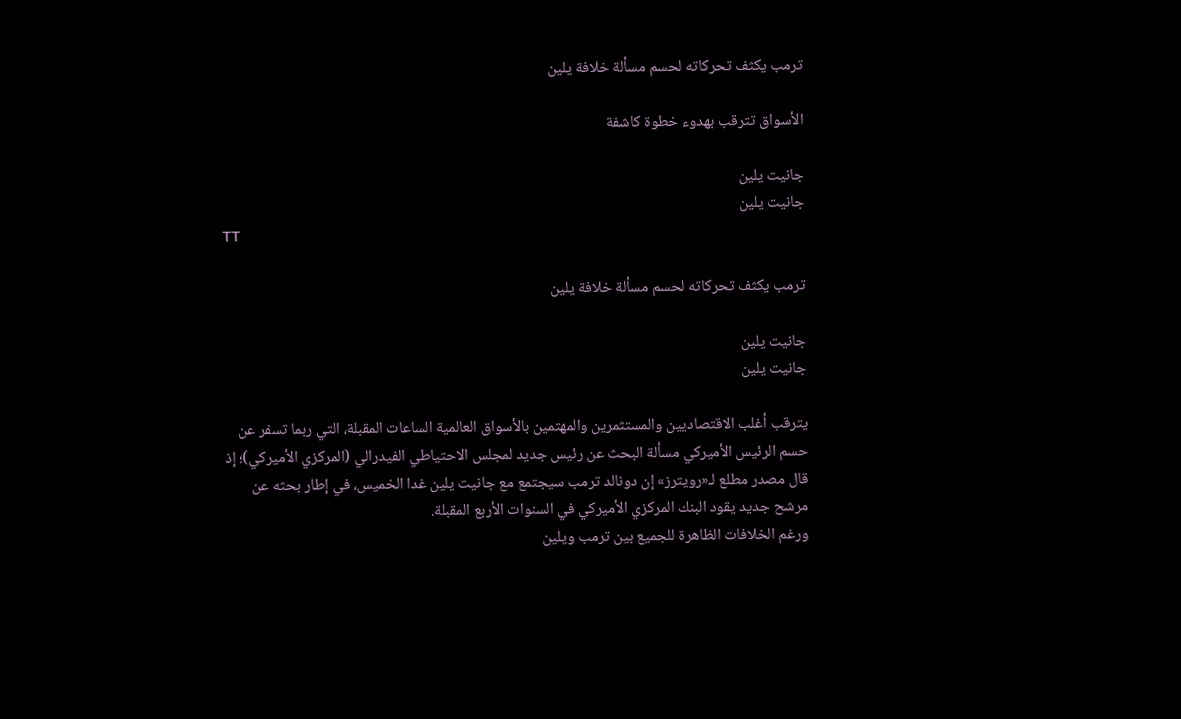ترمب يكثف تحركاته لحسم مسألة خلافة يلين

الأسواق تترقب بهدوء خطوة كاشفة

جانيت يلين
جانيت يلين
TT

ترمب يكثف تحركاته لحسم مسألة خلافة يلين

جانيت يلين
جانيت يلين

يترقب أغلب الاقتصاديين والمستثمرين والمهتمين بالأسواق العالمية الساعات المقبلة، التي ربما تسفر عن حسم الرئيس الأميركي مسألة البحث عن رئيس جديد لمجلس الاحتياطي الفيدرالي (المركزي الأميركي)؛ إذ قال مصدر مطلع لـ«رويترز» إن دونالد ترمب سيجتمع مع جانيت يلين غدا الخميس، في إطار بحثه عن مرشح جديد يقود البنك المركزي الأميركي في السنوات الأربع المقبلة.
ورغم الخلافات الظاهرة للجميع بين ترمب ويلين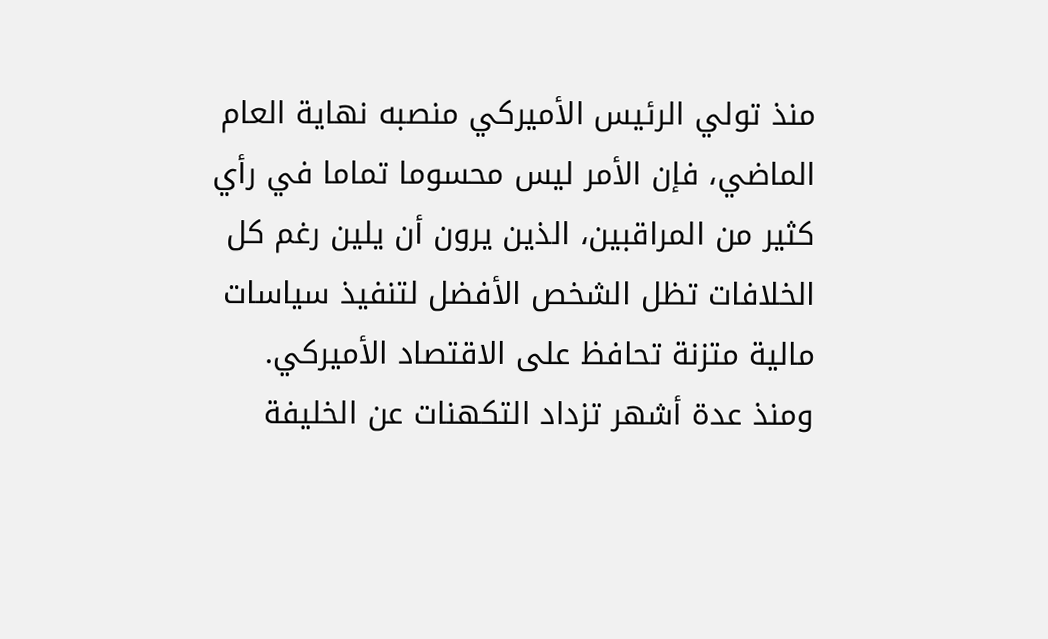منذ تولي الرئيس الأميركي منصبه نهاية العام الماضي، فإن الأمر ليس محسوما تماما في رأي كثير من المراقبين، الذين يرون أن يلين رغم كل الخلافات تظل الشخص الأفضل لتنفيذ سياسات مالية متزنة تحافظ على الاقتصاد الأميركي.
ومنذ عدة أشهر تزداد التكهنات عن الخليفة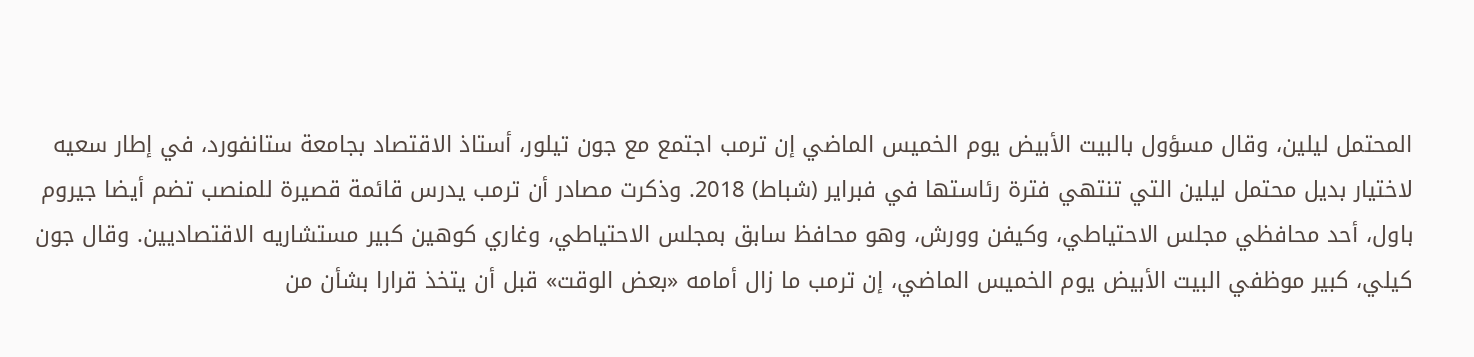المحتمل ليلين، وقال مسؤول بالبيت الأبيض يوم الخميس الماضي إن ترمب اجتمع مع جون تيلور، أستاذ الاقتصاد بجامعة ستانفورد، في إطار سعيه لاختيار بديل محتمل ليلين التي تنتهي فترة رئاستها في فبراير (شباط) 2018. وذكرت مصادر أن ترمب يدرس قائمة قصيرة للمنصب تضم أيضا جيروم باول، أحد محافظي مجلس الاحتياطي، وكيفن وورش، وهو محافظ سابق بمجلس الاحتياطي، وغاري كوهين كبير مستشاريه الاقتصاديين. وقال جون كيلي، كبير موظفي البيت الأبيض يوم الخميس الماضي، إن ترمب ما زال أمامه «بعض الوقت» قبل أن يتخذ قرارا بشأن من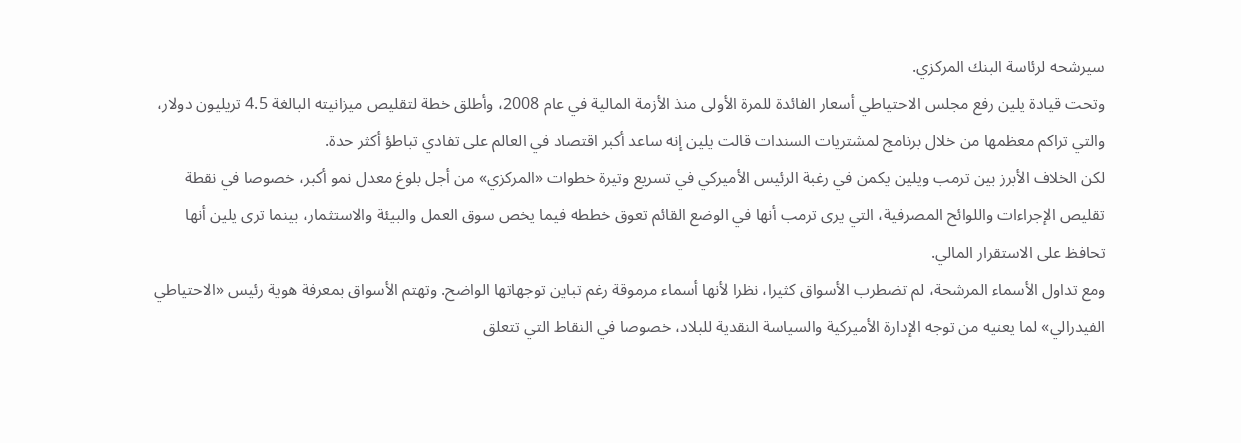سيرشحه لرئاسة البنك المركزي.
وتحت قيادة يلين رفع مجلس الاحتياطي أسعار الفائدة للمرة الأولى منذ الأزمة المالية في عام 2008، وأطلق خطة لتقليص ميزانيته البالغة 4.5 تريليون دولار، والتي تراكم معظمها من خلال برنامج لمشتريات السندات قالت يلين إنه ساعد أكبر اقتصاد في العالم على تفادي تباطؤ أكثر حدة.
لكن الخلاف الأبرز بين ترمب ويلين يكمن في رغبة الرئيس الأميركي في تسريع وتيرة خطوات «المركزي» من أجل بلوغ معدل نمو أكبر، خصوصا في نقطة تقليص الإجراءات واللوائح المصرفية، التي يرى ترمب أنها في الوضع القائم تعوق خططه فيما يخص سوق العمل والبيئة والاستثمار، بينما ترى يلين أنها تحافظ على الاستقرار المالي.
ومع تداول الأسماء المرشحة، لم تضطرب الأسواق كثيرا، نظرا لأنها أسماء مرموقة رغم تباين توجهاتها الواضح. وتهتم الأسواق بمعرفة هوية رئيس «الاحتياطي الفيدرالي» لما يعنيه من توجه الإدارة الأميركية والسياسة النقدية للبلاد، خصوصا في النقاط التي تتعلق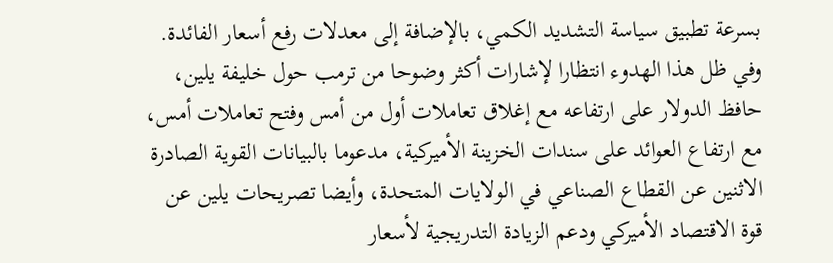بسرعة تطبيق سياسة التشديد الكمي، بالإضافة إلى معدلات رفع أسعار الفائدة.
وفي ظل هذا الهدوء انتظارا لإشارات أكثر وضوحا من ترمب حول خليفة يلين، حافظ الدولار على ارتفاعه مع إغلاق تعاملات أول من أمس وفتح تعاملات أمس، مع ارتفاع العوائد على سندات الخزينة الأميركية، مدعوما بالبيانات القوية الصادرة الاثنين عن القطاع الصناعي في الولايات المتحدة، وأيضا تصريحات يلين عن قوة الاقتصاد الأميركي ودعم الزيادة التدريجية لأسعار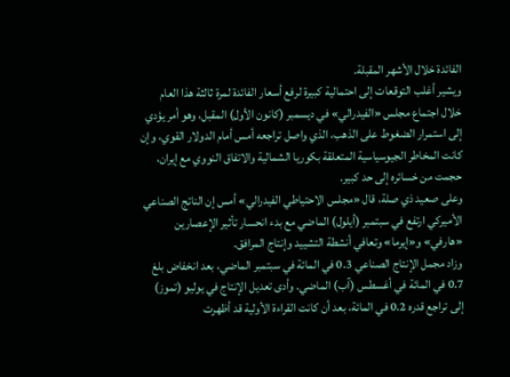الفائدة خلال الأشهر المقبلة.
ويشير أغلب التوقعات إلى احتمالية كبيرة لرفع أسعار الفائدة لمرة ثالثة هذا العام خلال اجتماع مجلس «الفيدرالي» في ديسمبر (كانون الأول) المقبل، وهو أمر يؤدي إلى استمرار الضغوط على الذهب، الذي واصل تراجعه أمس أمام الدولار القوي، وإن كانت المخاطر الجيوسياسية المتعلقة بكوريا الشمالية والاتفاق النووي مع إيران، حجمت من خسائره إلى حد كبير.
وعلى صعيد ذي صلة، قال «مجلس الاحتياطي الفيدرالي» أمس إن الناتج الصناعي الأميركي ارتفع في سبتمبر (أيلول) الماضي مع بدء انحسار تأثير الإعصارين «هارفي» و«إيرما» وتعافي أنشطة التشييد وإنتاج المرافق.
وزاد مجمل الإنتاج الصناعي 0.3 في المائة في سبتمبر الماضي، بعد انخفاض بلغ 0.7 في المائة في أغسطس (آب) الماضي. وأدى تعديل الإنتاج في يوليو (تموز) إلى تراجع قدره 0.2 في المائة، بعد أن كانت القراءة الأولية قد أظهرت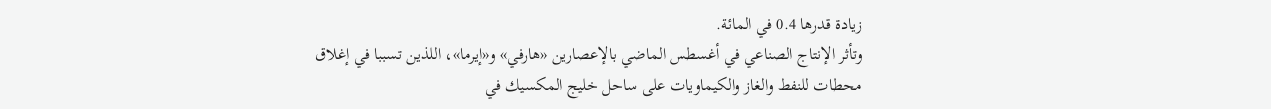زيادة قدرها 0.4 في المائة.
وتأثر الإنتاج الصناعي في أغسطس الماضي بالإعصارين «هارفي» و«إيرما»، اللذين تسببا في إغلاق محطات للنفط والغاز والكيماويات على ساحل خليج المكسيك في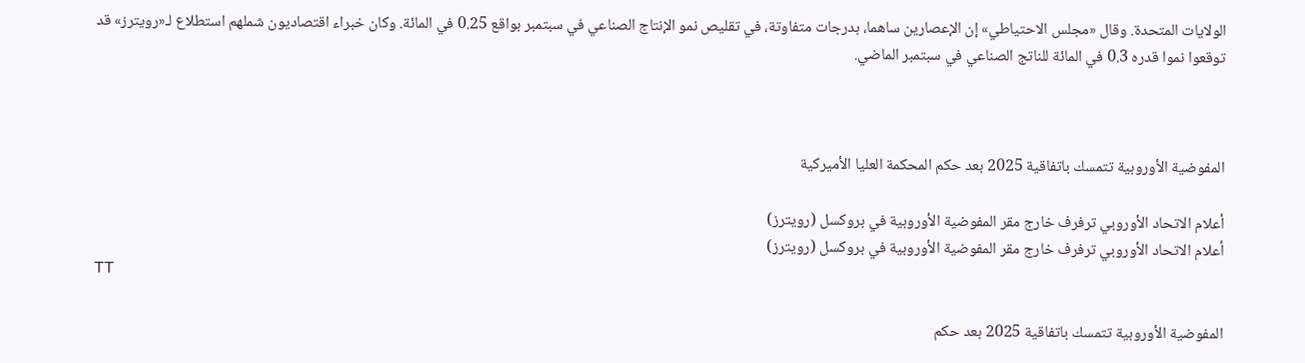الولايات المتحدة. وقال «مجلس الاحتياطي» إن الإعصارين ساهما، بدرجات متفاوتة، في تقليص نمو الإنتاج الصناعي في سبتمبر بواقع 0.25 في المائة. وكان خبراء اقتصاديون شملهم استطلاع لـ«رويترز» قد توقعوا نموا قدره 0.3 في المائة للناتج الصناعي في سبتمبر الماضي.



المفوضية الأوروبية تتمسك باتفاقية 2025 بعد حكم المحكمة العليا الأميركية

أعلام الاتحاد الأوروبي ترفرف خارج مقر المفوضية الأوروبية في بروكسل (رويترز)
أعلام الاتحاد الأوروبي ترفرف خارج مقر المفوضية الأوروبية في بروكسل (رويترز)
TT

المفوضية الأوروبية تتمسك باتفاقية 2025 بعد حكم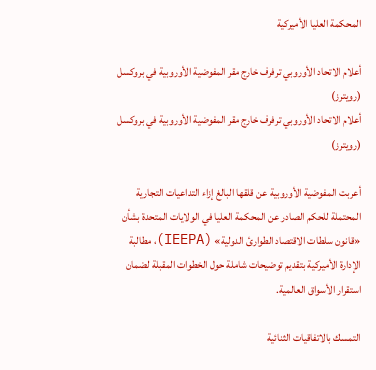المحكمة العليا الأميركية

أعلام الاتحاد الأوروبي ترفرف خارج مقر المفوضية الأوروبية في بروكسل (رويترز)
أعلام الاتحاد الأوروبي ترفرف خارج مقر المفوضية الأوروبية في بروكسل (رويترز)

أعربت المفوضية الأوروبية عن قلقها البالغ إزاء التداعيات التجارية المحتملة للحكم الصادر عن المحكمة العليا في الولايات المتحدة بشأن «قانون سلطات الاقتصاد الطوارئ الدولية» (IEEPA)، مطالبة الإدارة الأميركية بتقديم توضيحات شاملة حول الخطوات المقبلة لضمان استقرار الأسواق العالمية.

التمسك بالاتفاقيات الثنائية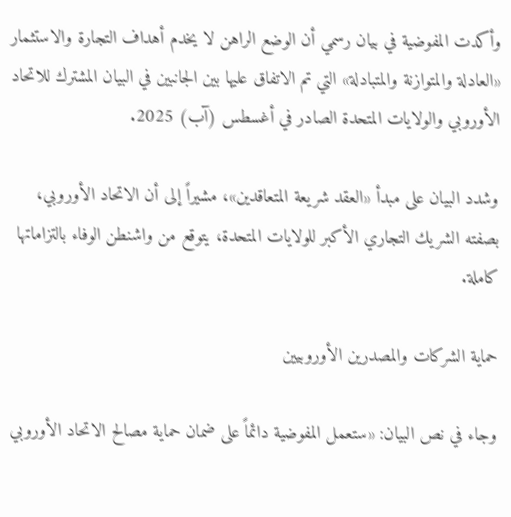وأكدت المفوضية في بيان رسمي أن الوضع الراهن لا يخدم أهداف التجارة والاستثمار «العادلة والمتوازنة والمتبادلة» التي تم الاتفاق عليها بين الجانبين في البيان المشترك للاتحاد الأوروبي والولايات المتحدة الصادر في أغسطس (آب) 2025.

وشدد البيان على مبدأ «العقد شريعة المتعاقدين»، مشيراً إلى أن الاتحاد الأوروبي، بصفته الشريك التجاري الأكبر للولايات المتحدة، يتوقع من واشنطن الوفاء بالتزاماتها كاملة.

حماية الشركات والمصدرين الأوروبيين

وجاء في نص البيان: «ستعمل المفوضية دائماً على ضمان حماية مصالح الاتحاد الأوروبي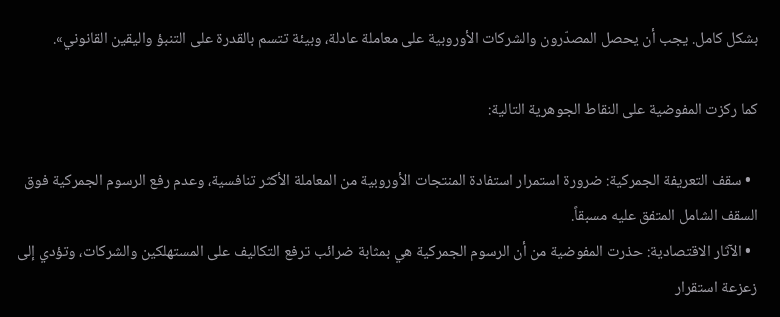بشكل كامل. يجب أن يحصل المصدّرون والشركات الأوروبية على معاملة عادلة، وبيئة تتسم بالقدرة على التنبؤ واليقين القانوني».

كما ركزت المفوضية على النقاط الجوهرية التالية:

  • سقف التعريفة الجمركية: ضرورة استمرار استفادة المنتجات الأوروبية من المعاملة الأكثر تنافسية، وعدم رفع الرسوم الجمركية فوق السقف الشامل المتفق عليه مسبقاً.
  • الآثار الاقتصادية: حذرت المفوضية من أن الرسوم الجمركية هي بمثابة ضرائب ترفع التكاليف على المستهلكين والشركات، وتؤدي إلى زعزعة استقرار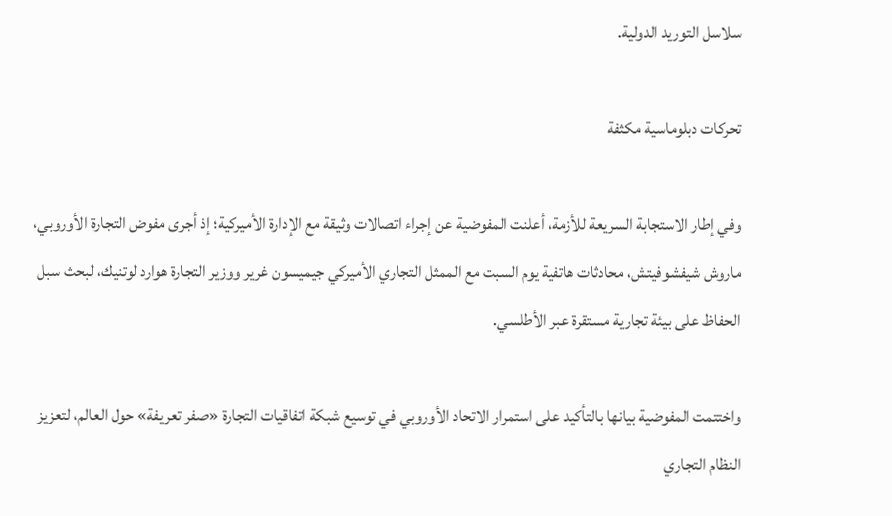سلاسل التوريد الدولية.

تحركات دبلوماسية مكثفة

وفي إطار الاستجابة السريعة للأزمة، أعلنت المفوضية عن إجراء اتصالات وثيقة مع الإدارة الأميركية؛ إذ أجرى مفوض التجارة الأوروبي، ماروش شيفشوفيتش، محادثات هاتفية يوم السبت مع الممثل التجاري الأميركي جيميسون غرير ووزير التجارة هوارد لوتنيك، لبحث سبل الحفاظ على بيئة تجارية مستقرة عبر الأطلسي.

واختتمت المفوضية بيانها بالتأكيد على استمرار الاتحاد الأوروبي في توسيع شبكة اتفاقيات التجارة «صفر تعريفة» حول العالم، لتعزيز النظام التجاري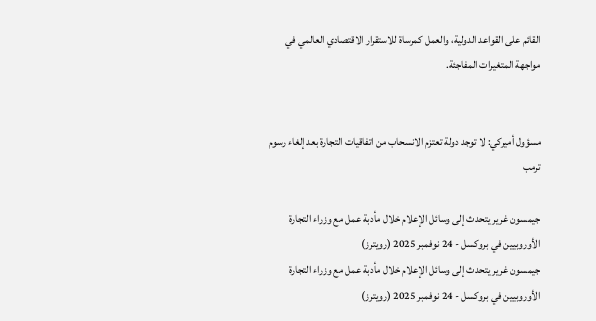القائم على القواعد الدولية، والعمل كمرساة للاستقرار الاقتصادي العالمي في مواجهة المتغيرات المفاجئة.


مسؤول أميركي: لا توجد دولة تعتزم الانسحاب من اتفاقيات التجارة بعد إلغاء رسوم ترمب

جيمسون غرير يتحدث إلى وسائل الإعلام خلال مأدبة عمل مع وزراء التجارة الأوروبيين في بروكسل - 24 نوفمبر 2025 (رويترز)
جيمسون غرير يتحدث إلى وسائل الإعلام خلال مأدبة عمل مع وزراء التجارة الأوروبيين في بروكسل - 24 نوفمبر 2025 (رويترز)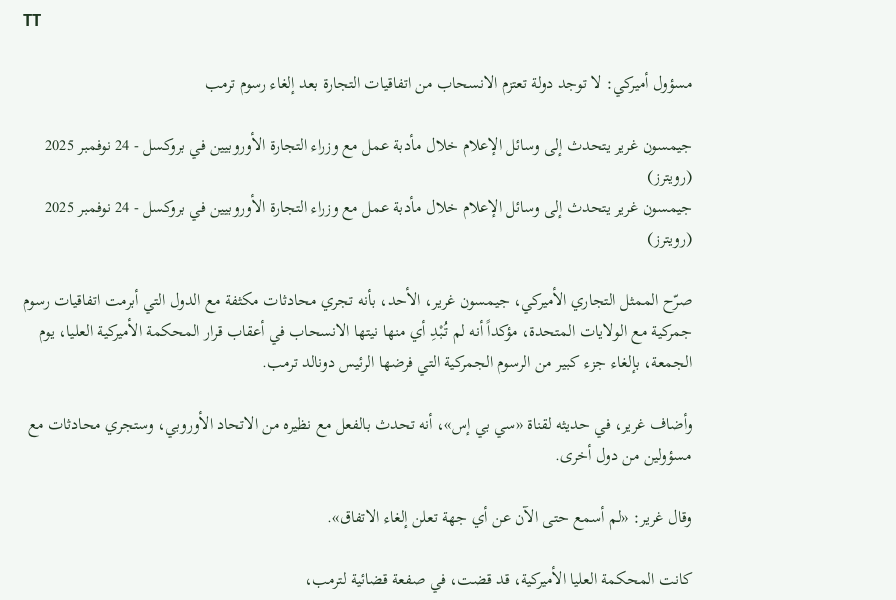TT

مسؤول أميركي: لا توجد دولة تعتزم الانسحاب من اتفاقيات التجارة بعد إلغاء رسوم ترمب

جيمسون غرير يتحدث إلى وسائل الإعلام خلال مأدبة عمل مع وزراء التجارة الأوروبيين في بروكسل - 24 نوفمبر 2025 (رويترز)
جيمسون غرير يتحدث إلى وسائل الإعلام خلال مأدبة عمل مع وزراء التجارة الأوروبيين في بروكسل - 24 نوفمبر 2025 (رويترز)

صرّح الممثل التجاري الأميركي، جيمسون غرير، الأحد، بأنه تجري محادثات مكثفة مع الدول التي أبرمت اتفاقيات رسوم جمركية مع الولايات المتحدة، مؤكداً أنه لم تُبْدِ أي منها نيتها الانسحاب في أعقاب قرار المحكمة الأميركية العليا، يوم الجمعة، بإلغاء جزء كبير من الرسوم الجمركية التي فرضها الرئيس دونالد ترمب.

وأضاف غرير، في حديثه لقناة «سي بي إس»، أنه تحدث بالفعل مع نظيره من الاتحاد الأوروبي، وستجري محادثات مع مسؤولين من دول أخرى.

وقال غرير: «لم أسمع حتى الآن عن أي جهة تعلن إلغاء الاتفاق».

كانت المحكمة العليا الأميركية، قد قضت، في صفعة قضائية لترمب،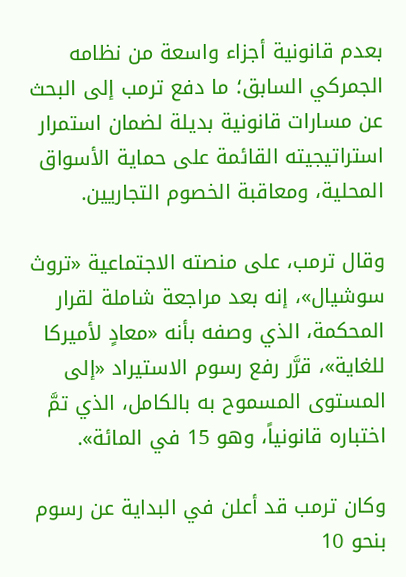بعدم قانونية أجزاء واسعة من نظامه الجمركي السابق؛ ما دفع ترمب إلى البحث عن مسارات قانونية بديلة لضمان استمرار استراتيجيته القائمة على حماية الأسواق المحلية، ومعاقبة الخصوم التجاريين.

وقال ترمب، على منصته الاجتماعية «تروث سوشيال»، إنه بعد مراجعة شاملة لقرار المحكمة، الذي وصفه بأنه «معادٍ لأميركا للغاية»، قرَّر رفع رسوم الاستيراد «إلى المستوى المسموح به بالكامل، الذي تمَّ اختباره قانونياً، وهو 15 في المائة».

وكان ترمب قد أعلن في البداية عن رسوم بنحو 10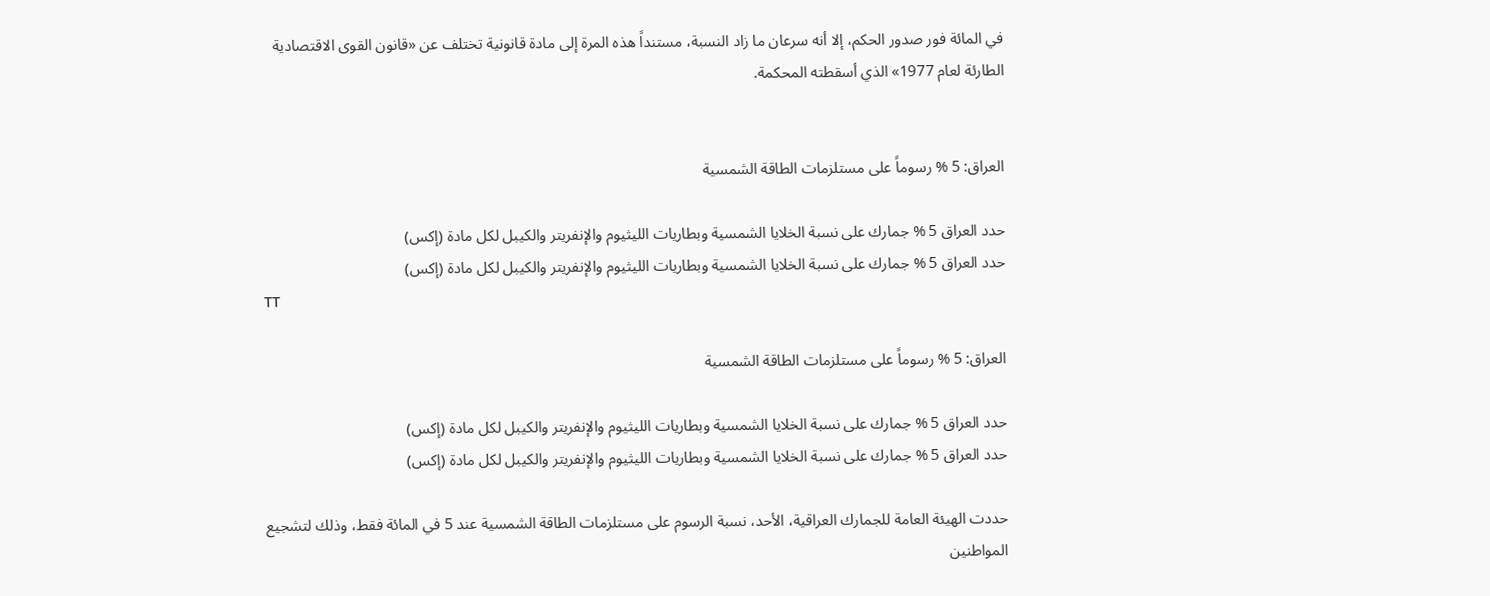في المائة فور صدور الحكم، إلا أنه سرعان ما زاد النسبة، مستنداً هذه المرة إلى مادة قانونية تختلف عن «قانون القوى الاقتصادية الطارئة لعام 1977» الذي أسقطته المحكمة.


العراق: 5 % رسوماً على مستلزمات الطاقة الشمسية

حدد العراق 5 % جمارك على نسبة الخلايا الشمسية وبطاريات الليثيوم والإنفريتر والكيبل لكل مادة (إكس)
حدد العراق 5 % جمارك على نسبة الخلايا الشمسية وبطاريات الليثيوم والإنفريتر والكيبل لكل مادة (إكس)
TT

العراق: 5 % رسوماً على مستلزمات الطاقة الشمسية

حدد العراق 5 % جمارك على نسبة الخلايا الشمسية وبطاريات الليثيوم والإنفريتر والكيبل لكل مادة (إكس)
حدد العراق 5 % جمارك على نسبة الخلايا الشمسية وبطاريات الليثيوم والإنفريتر والكيبل لكل مادة (إكس)

حددت الهيئة العامة للجمارك العراقية، الأحد، نسبة الرسوم على مستلزمات الطاقة الشمسية عند 5 في المائة فقط، وذلك لتشجيع المواطنين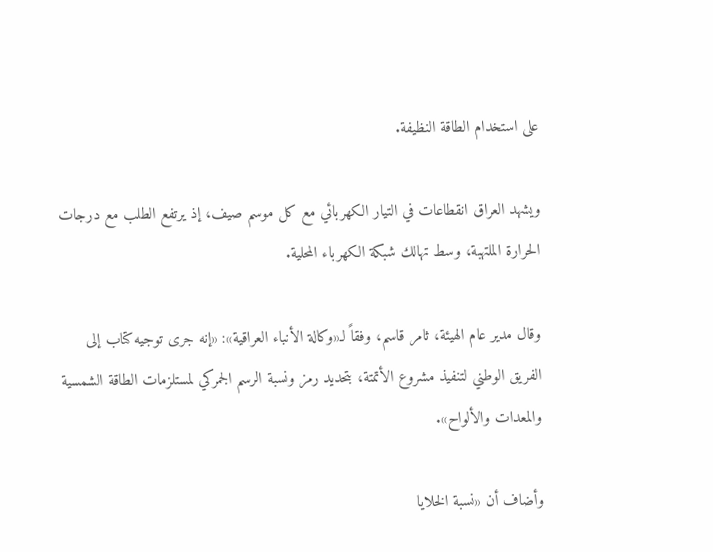على استخدام الطاقة النظيفة.

ويشهد العراق انقطاعات في التيار الكهربائي مع كل موسم صيف، إذ يرتفع الطلب مع درجات الحرارة الملتهبة، وسط تهالك شبكة الكهرباء المحلية.

وقال مدير عام الهيئة، ثامر قاسم، وفقاً لـ«وكالة الأنباء العراقية»: «إنه جرى توجيه كتاب إلى الفريق الوطني لتنفيذ مشروع الأتمتة، بتحديد رمز ونسبة الرسم الجمركي لمستلزمات الطاقة الشمسية والمعدات والألواح».

وأضاف أن «نسبة الخلايا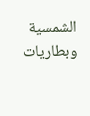الشمسية وبطاريات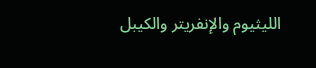الليثيوم والإنفريتر والكيبل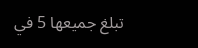تبلغ جميعها 5 في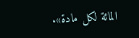المائة لكل مادة».